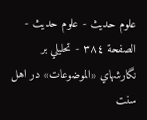علوم حدیث - علوم حدیث - الصفحة ٣٨٤ - تحليلي بر نگارشهاي «الموضوعات» در اهل سنت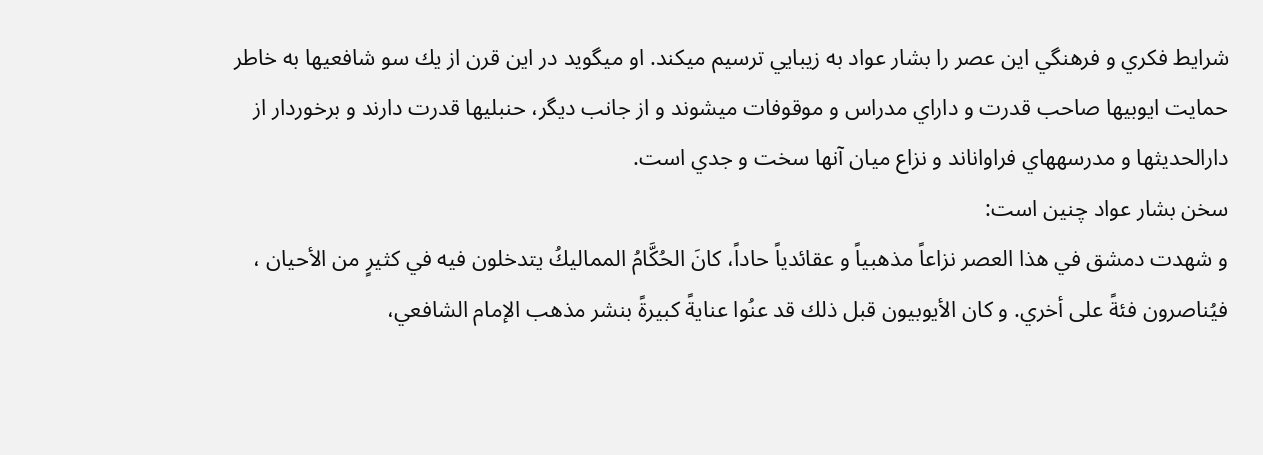شرايط فكري و فرهنگي اين عصر را بشار عواد به زيبايي ترسيم ميكند. او ميگويد در اين قرن از يك سو شافعيها به خاطر حمايت ايوبيها صاحب قدرت و داراي مدراس و موقوفات ميشوند و از جانب ديگر، حنبليها قدرت دارند و برخوردار از دارالحديثها و مدرسههاي فراواناند و نزاع ميان آنها سخت و جدي است.
سخن بشار عواد چنين است:
و شهدت دمشق في هذا العصر نزاعاً مذهبياً و عقائدياً حاداً، كانَ الحُكَّامُ المماليكُ يتدخلون فيه في كثيرٍ من الأحيان ، فيُناصرون فئةً علی أخري. و كان الأيوبيون قبل ذلك قد عنُوا عنايةً كبيرةً بنشر مذهب الإمام الشافعي،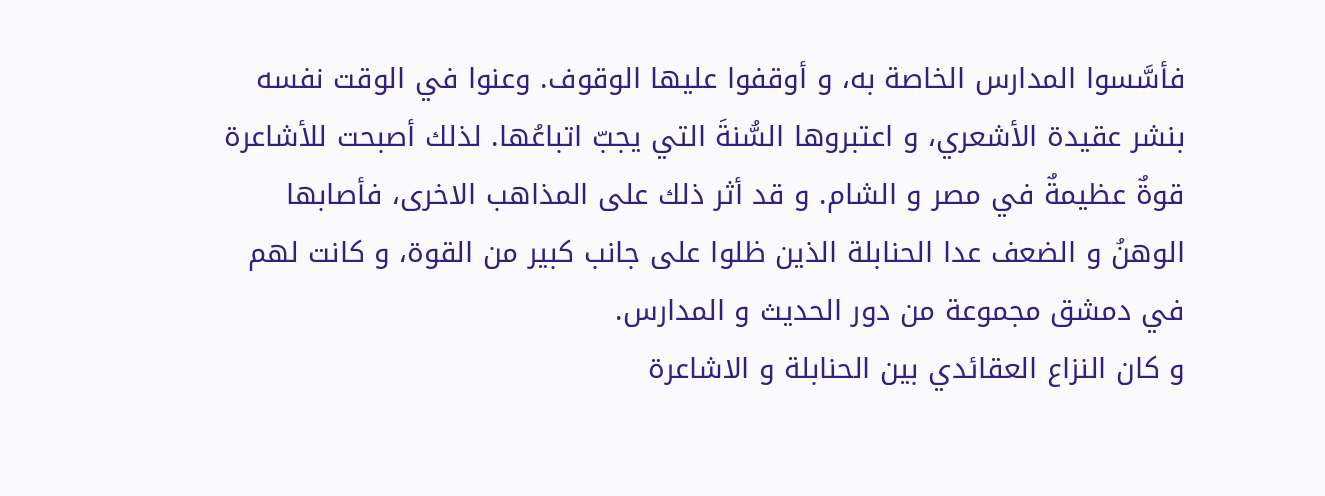فأسَّسوا المدارس الخاصة به، و أوقفوا عليها الوقوف. وعنوا في الوقت نفسه بنشر عقيدة الأشعري، و اعتبروها السُّنةَ التي يجبّ اتباعُها. لذلك أصبحت للأشاعرة قوةٌ عظيمةٌ في مصر و الشام. و قد أثر ذلك علی المذاهب الاخری، فأصابها الوهنُ و الضعف عدا الحنابلة الذين ظلوا علی جانب كبير من القوة، و كانت لهم في دمشق مجموعة من دور الحديث و المدارس.
و كان النزاع العقائدي بين الحنابلة و الاشاعرة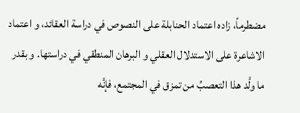مضطرماً، زاده اعتماد الحنابلة علی النصوص في دراسة العقائد، و اعتماد الاشاعرة علی الاستدلال العقلي و البرهان المنطقي في دراستها. و بقدر ما ولَّد هذا التعصبُ من تمزق في المجتمع، فإنَّه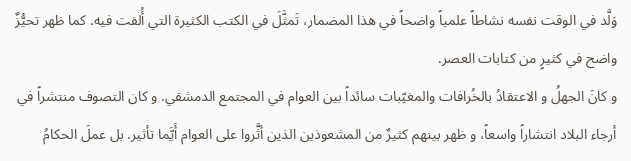وَلَّد في الوقت نفسه نشاطاً علمياً واضحاً في هذا المضمار، تَمثَّلَ في الكتب الكثيرة التي أُلفت فيه. كما ظهر تحيُّزٌ واضح في كثيرٍ من كتابات العصر.
و كانَ الجهلُ و الاعتقادُ بالخُرافات والمغيّبات سائداً بين العوام في المجتمع الدمشقي. و كان التصوف منتشراً في أرجاء البلاد انتشاراً واسعاً، و ظهر بينهم كثيرٌ من المشعوذين الذين أثَّروا علی العوام أَيَّما تأثير. بل عملَ الحكامُ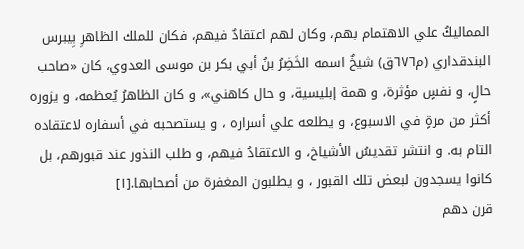المماليكُ علي الاهتمام بهم، وكان لهم اعتقادٌ فيهم، فكان للملك الظاهرِ بِيبرس البندقداري (م٦٧٦ق) شيخٌ اسمه الخَضِرُ بنُ أبي بكر بن موسی العدوي، كان «صاحب حالٍ، و نفسٍ مؤثرة، و همة إبليسية، و حال كاهني»، و كان الظاهرُ يُعظمه، و يزوره أكثر من مرةٍ في الاسبوع، و يطلعه علي أسراره ، و يستصحبه في أسفاره لاعتقاده التام به. و انتشر تقديسُ الأشياخ، و الاعتقادُ فيهم، و طلب النذور عند قبورهم، بل كانوا يسجدون لبعض تلك القبور ، و يطلبون المغفرة من أصحابها.[١]
قرن دهم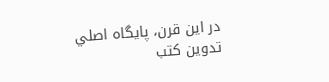در اين قرن، پايگاه اصلي تدوين كتب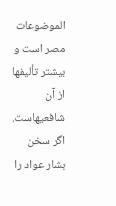الموضوعات مصر است و بيشتر تأليفها از آن شافعيهاست. اگر سخن بشار عواد را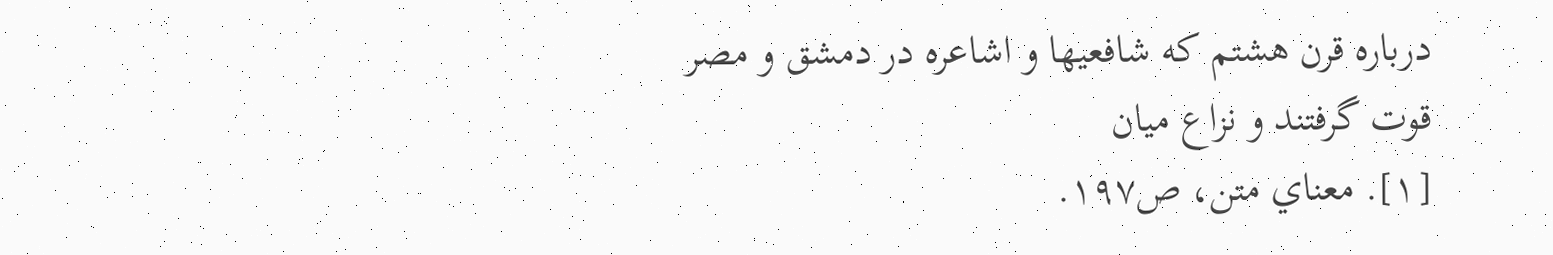درباره قرن هشتم كه شافعيها و اشاعره در دمشق و مصر قوت گرفتند و نزاع ميان
[١]. معناي متن، ص١٩٧.